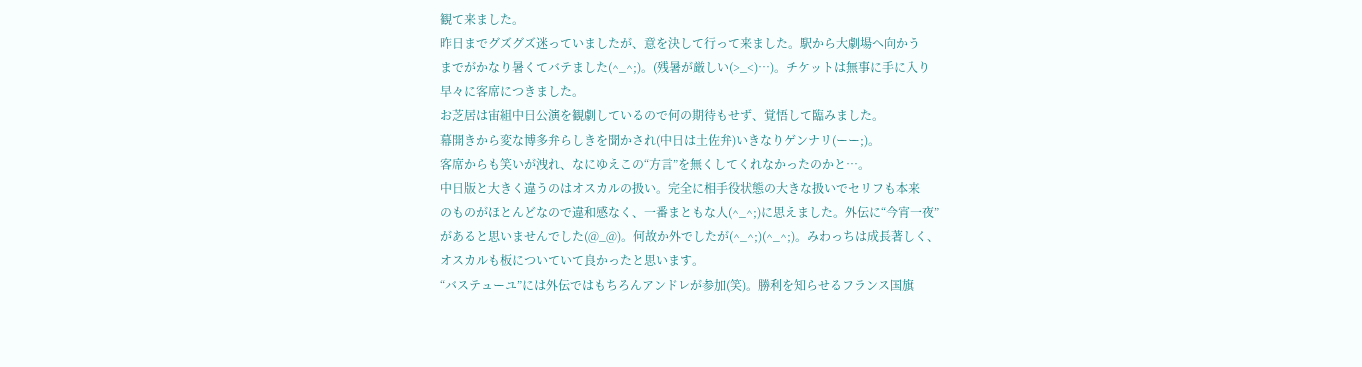観て来ました。
昨日までグズグズ迷っていましたが、意を決して行って来ました。駅から大劇場へ向かう
までがかなり暑くてバテました(^_^;)。(残暑が厳しい(>_<)…)。チケットは無事に手に入り
早々に客席につきました。
お芝居は宙組中日公演を観劇しているので何の期待もせず、覚悟して臨みました。
幕開きから変な博多弁らしきを聞かされ(中日は土佐弁)いきなりゲンナリ(ーー;)。
客席からも笑いが洩れ、なにゆえこの“方言”を無くしてくれなかったのかと…。
中日版と大きく違うのはオスカルの扱い。完全に相手役状態の大きな扱いでセリフも本来
のものがほとんどなので違和感なく、一番まともな人(^_^;)に思えました。外伝に“今宵一夜”
があると思いませんでした(@_@)。何故か外でしたが(^_^;)(^_^;)。みわっちは成長著しく、
オスカルも板についていて良かったと思います。
“バステューユ”には外伝ではもちろんアンドレが参加(笑)。勝利を知らせるフランス国旗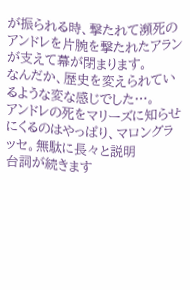が振られる時、撃たれて瀕死のアンドレを片腕を撃たれたアランが支えて幕が閉まります。
なんだか、歴史を変えられているような変な感じでした…。
アンドレの死をマリーズに知らせにくるのはやっぱり、マロングラッセ。無駄に長々と説明
台詞が続きます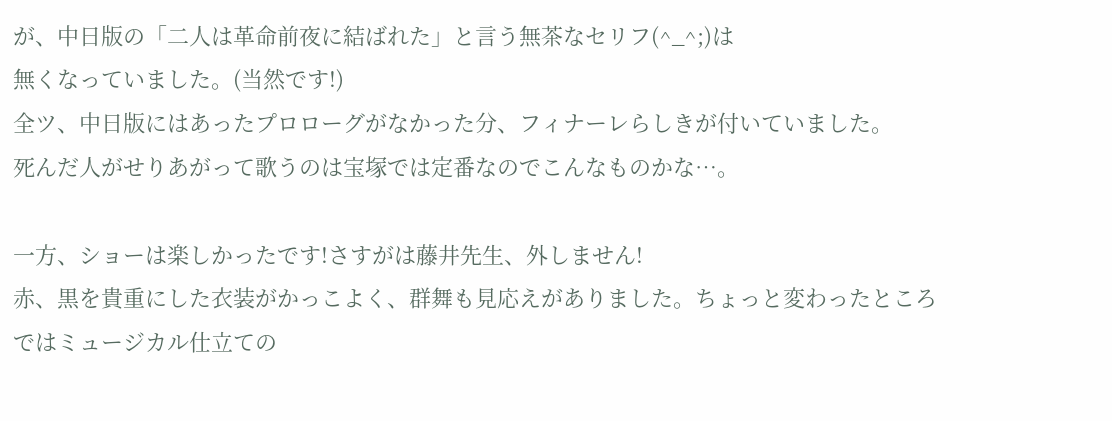が、中日版の「二人は革命前夜に結ばれた」と言う無茶なセリフ(^_^;)は
無くなっていました。(当然です!)
全ツ、中日版にはあったプロローグがなかった分、フィナーレらしきが付いていました。
死んだ人がせりあがって歌うのは宝塚では定番なのでこんなものかな…。

一方、ショーは楽しかったです!さすがは藤井先生、外しません!
赤、黒を貴重にした衣装がかっこよく、群舞も見応えがありました。ちょっと変わったところ
ではミュージカル仕立ての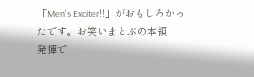「Men's Exciter!!」がおもしろかったです。お笑いまとぶの本領
発揮で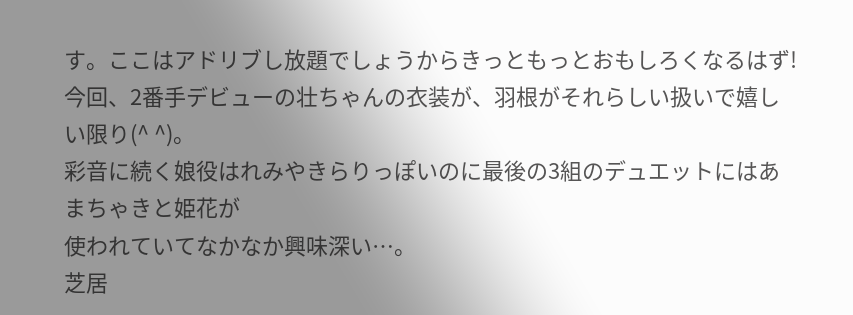す。ここはアドリブし放題でしょうからきっともっとおもしろくなるはず!
今回、2番手デビューの壮ちゃんの衣装が、羽根がそれらしい扱いで嬉しい限り(^ ^)。
彩音に続く娘役はれみやきらりっぽいのに最後の3組のデュエットにはあまちゃきと姫花が
使われていてなかなか興味深い…。
芝居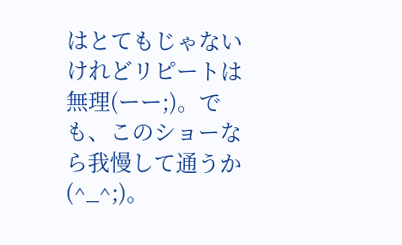はとてもじゃないけれどリピートは無理(ーー;)。でも、このショーなら我慢して通うか(^_^;)。